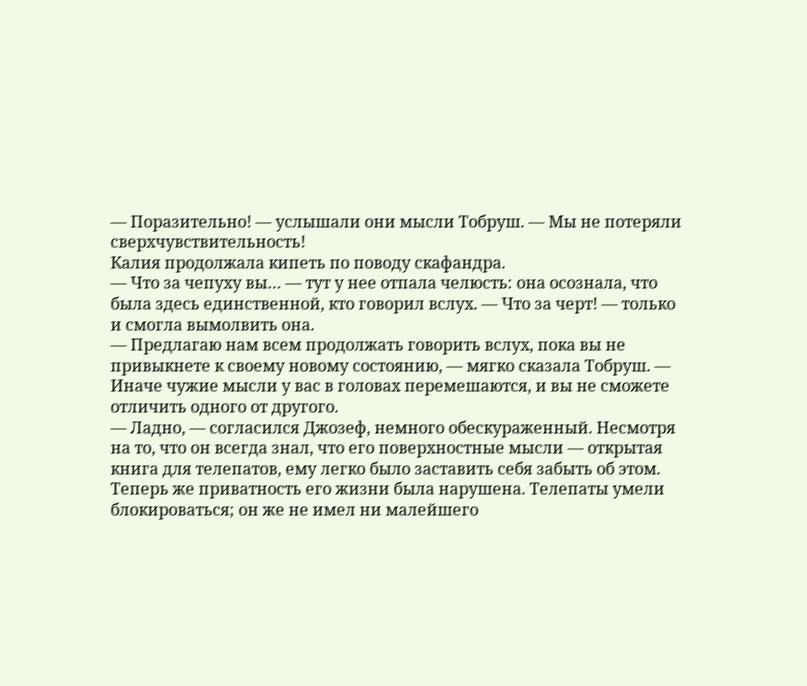— Поразительно! — услышали они мысли Тобруш. — Мы не потеряли сверхчувствительность!
Калия продолжала кипеть по поводу скафандра.
— Что за чепуху вы… — тут у нее отпала челюсть: она осознала, что была здесь единственной, кто говорил вслух. — Что за черт! — только и смогла вымолвить она.
— Предлагаю нам всем продолжать говорить вслух, пока вы не привыкнете к своему новому состоянию, — мягко сказала Тобруш. — Иначе чужие мысли у вас в головах перемешаются, и вы не сможете отличить одного от другого.
— Ладно, — согласился Джозеф, немного обескураженный. Несмотря на то, что он всегда знал, что его поверхностные мысли — открытая книга для телепатов, ему легко было заставить себя забыть об этом. Теперь же приватность его жизни была нарушена. Телепаты умели блокироваться; он же не имел ни малейшего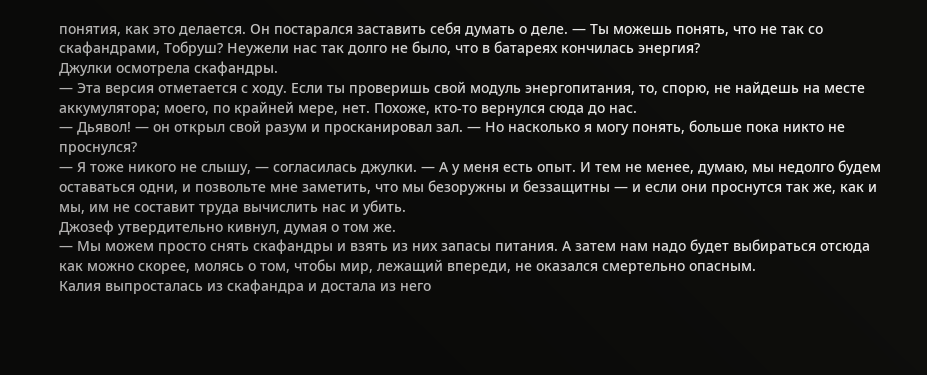понятия, как это делается. Он постарался заставить себя думать о деле. — Ты можешь понять, что не так со скафандрами, Тобруш? Неужели нас так долго не было, что в батареях кончилась энергия?
Джулки осмотрела скафандры.
— Эта версия отметается с ходу. Если ты проверишь свой модуль энергопитания, то, спорю, не найдешь на месте аккумулятора; моего, по крайней мере, нет. Похоже, кто-то вернулся сюда до нас.
— Дьявол! — он открыл свой разум и просканировал зал. — Но насколько я могу понять, больше пока никто не проснулся?
— Я тоже никого не слышу, — согласилась джулки. — А у меня есть опыт. И тем не менее, думаю, мы недолго будем оставаться одни, и позвольте мне заметить, что мы безоружны и беззащитны — и если они проснутся так же, как и мы, им не составит труда вычислить нас и убить.
Джозеф утвердительно кивнул, думая о том же.
— Мы можем просто снять скафандры и взять из них запасы питания. А затем нам надо будет выбираться отсюда как можно скорее, молясь о том, чтобы мир, лежащий впереди, не оказался смертельно опасным.
Калия выпросталась из скафандра и достала из него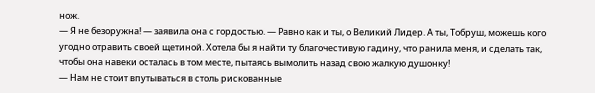нож.
— Я не безоружна! — заявила она с гордостью. — Равно как и ты, о Великий Лидер. А ты, Тобруш, можешь кого угодно отравить своей щетиной. Хотела бы я найти ту благочестивую гадину, что ранила меня, и сделать так, чтобы она навеки осталась в том месте, пытаясь вымолить назад свою жалкую душонку!
— Нам не стоит впутываться в столь рискованные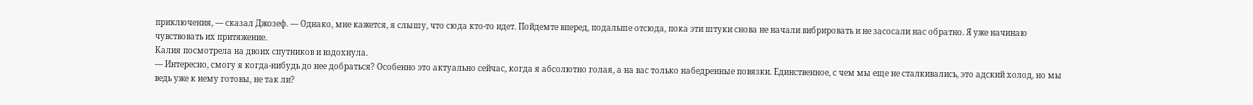приключения, — сказал Джозеф. — Однако, мне кажется, я слышу, что сюда кто-то идет. Пойдемте вперед, подальше отсюда, пока эти штуки снова не начали вибрировать и не засосали нас обратно. Я уже начинаю чувствовать их притяжение.
Калия посмотрела на двоих спутников и вздохнула.
— Интересно, смогу я когда-нибудь до нее добраться? Особенно это актуально сейчас, когда я абсолютно голая, а на вас только набедренные повязки. Единственное, с чем мы еще не сталкивались, это адский холод, но мы ведь уже к нему готовы, не так ли?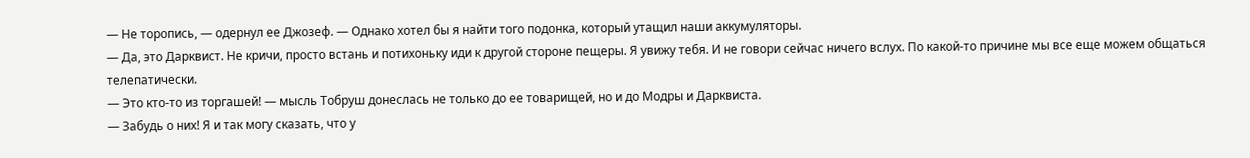— Не торопись, — одернул ее Джозеф. — Однако хотел бы я найти того подонка, который утащил наши аккумуляторы.
— Да, это Дарквист. Не кричи, просто встань и потихоньку иди к другой стороне пещеры. Я увижу тебя. И не говори сейчас ничего вслух. По какой-то причине мы все еще можем общаться телепатически.
— Это кто-то из торгашей! — мысль Тобруш донеслась не только до ее товарищей, но и до Модры и Дарквиста.
— Забудь о них! Я и так могу сказать, что у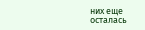них еще осталась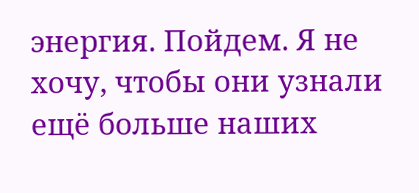энергия. Пойдем. Я не хочу, чтобы они узнали ещё больше наших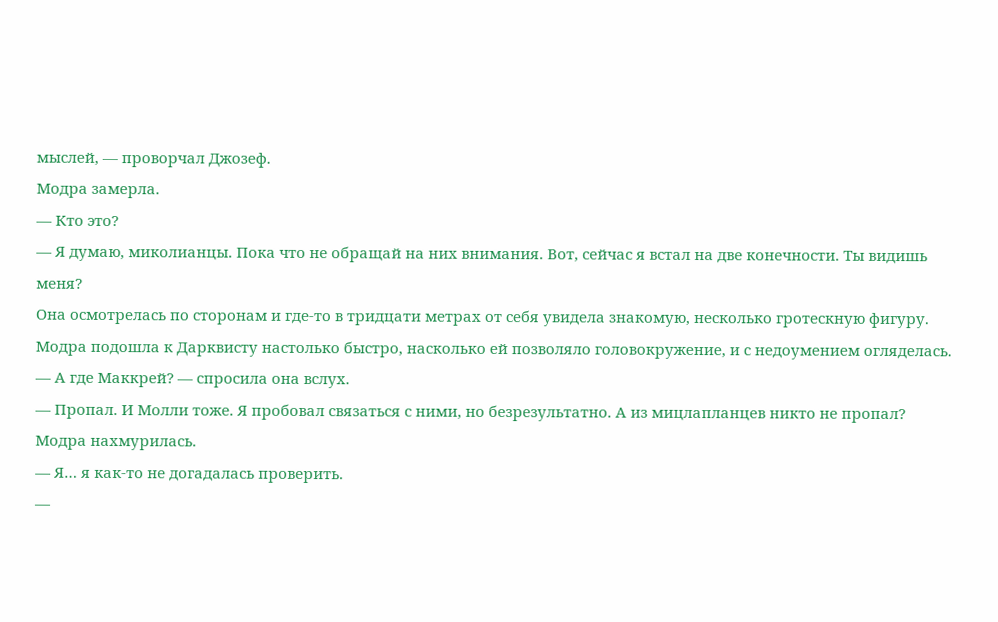мыслей, — проворчал Джозеф.
Модра замерла.
— Кто это?
— Я думаю, миколианцы. Пока что не обращай на них внимания. Вот, сейчас я встал на две конечности. Ты видишь меня?
Она осмотрелась по сторонам и где-то в тридцати метрах от себя увидела знакомую, несколько гротескную фигуру. Модра подошла к Дарквисту настолько быстро, насколько ей позволяло головокружение, и с недоумением огляделась.
— А где Маккрей? — спросила она вслух.
— Пропал. И Молли тоже. Я пробовал связаться с ними, но безрезультатно. А из мицлапланцев никто не пропал?
Модра нахмурилась.
— Я… я как-то не догадалась проверить.
—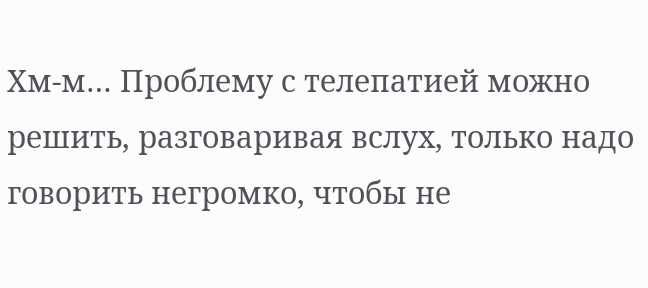Хм-м… Проблему с телепатией можно решить, разговаривая вслух, только надо говорить негромко, чтобы не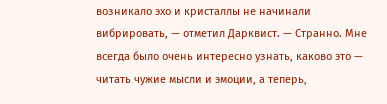возникало эхо и кристаллы не начинали вибрировать, — отметил Дарквист. — Странно. Мне всегда было очень интересно узнать, каково это — читать чужие мысли и эмоции, а теперь,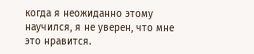когда я неожиданно этому научился, я не уверен, что мне это нравится.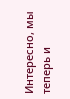Интересно, мы теперь и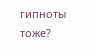гипноты тоже?